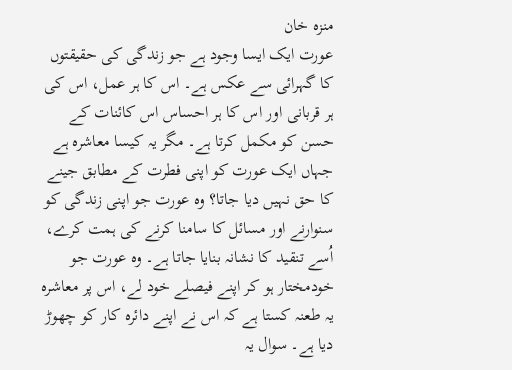منزہ خان
عورت ایک ایسا وجود ہے جو زندگی کی حقیقتوں کا گہرائی سے عکس ہے۔ اس کا ہر عمل، اس کی ہر قربانی اور اس کا ہر احساس اس کائنات کے حسن کو مکمل کرتا ہے۔ مگر یہ کیسا معاشرہ ہے جہاں ایک عورت کو اپنی فطرت کے مطابق جینے کا حق نہیں دیا جاتا؟ وہ عورت جو اپنی زندگی کو سنوارنے اور مسائل کا سامنا کرنے کی ہمت کرے، اُسے تنقید کا نشانہ بنایا جاتا ہے۔ وہ عورت جو خودمختار ہو کر اپنے فیصلے خود لے، اس پر معاشرہ یہ طعنہ کستا ہے کہ اس نے اپنے دائرہ کار کو چھوڑ دیا ہے۔ سوال یہ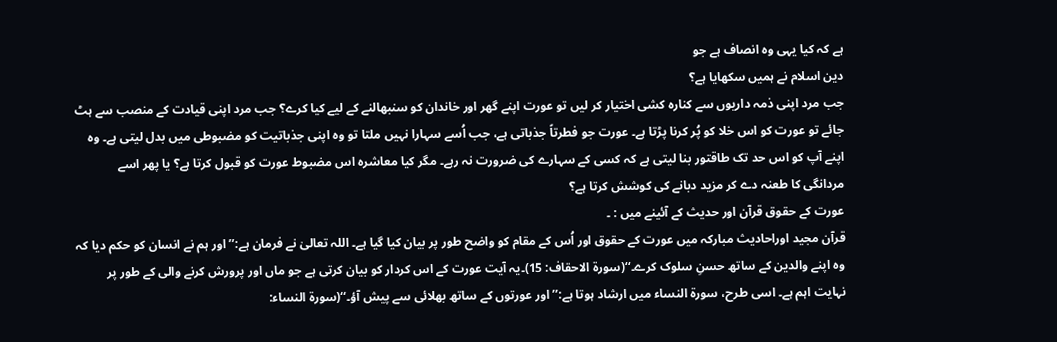ہے کہ کیا یہی وہ انصاف ہے جو
دین اسلام نے ہمیں سکھایا ہے؟
جب مرد اپنی ذمہ داریوں سے کنارہ کشی اختیار کر لیں تو عورت اپنے گھر اور خاندان کو سنبھالنے کے لیے کیا کرے؟ جب مرد اپنی قیادت کے منصب سے ہٹ جائے تو عورت کو اس خلا کو پُر کرنا پڑتا ہے۔ عورت جو فطرتاً جذباتی ہے، جب اُسے سہارا نہیں ملتا تو وہ اپنی جذباتیت کو مضبوطی میں بدل لیتی ہے۔ وہ اپنے آپ کو اس حد تک طاقتور بنا لیتی ہے کہ کسی کے سہارے کی ضرورت نہ رہے۔ مگر کیا معاشرہ اس مضبوط عورت کو قبول کرتا ہے؟ یا پھر اسے مردانگی کا طعنہ دے کر مزید دبانے کی کوشش کرتا ہے؟
عورت کے حقوق قرآن اور حدیث کے آئینے میں : ۔
قرآن مجید اوراحادیث مبارکہ میں عورت کے حقوق اور اُس کے مقام کو واضح طور پر بیان کیا گیا ہے۔ اللہ تعالیٰ نے فرمان ہے:’’اور ہم نے انسان کو حکم دیا کہ وہ اپنے والدین کے ساتھ حسنِ سلوک کرے۔‘‘(سورۃ الاحقاف: 15)۔یہ آیت عورت کے اس کردار کو بیان کرتی ہے جو ماں اور پرورش کرنے والی کے طور پر نہایت اہم ہے۔ اسی طرح، سورۃ النساء میں ارشاد ہوتا ہے:’’اور عورتوں کے ساتھ بھلائی سے پیش آؤ۔‘‘(سورۃ النساء: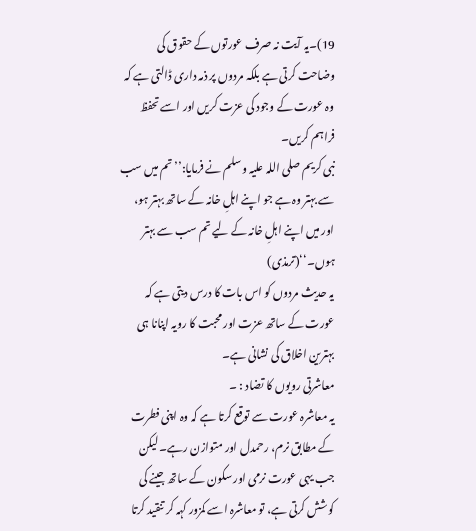19)۔یہ آیت نہ صرف عورتوں کے حقوق کی وضاحت کرتی ہے بلکہ مردوں پر ذمہ داری ڈالتی ہے کہ وہ عورت کے وجود کی عزت کریں اور اسے تحفظ فراہم کریں۔
نبی کریم صلی اللہ علیہ وسلم نے فرمایا:’’تم میں سب سے بہتر وہ ہے جو اپنے اہلِ خانہ کے ساتھ بہتر ہو، اور میں اپنے اہلِ خانہ کے لیے تم سب سے بہتر ہوں۔‘‘(ترمذی)
یہ حدیث مردوں کو اس بات کا درس دیتی ہے کہ عورت کے ساتھ عزت اور محبت کا رویہ اپنانا ہی بہترین اخلاق کی نشانی ہے۔
معاشرتی رویوں کا تضاد : ۔
یہ معاشرہ عورت سے توقع کرتا ہے کہ وہ اپنی فطرت کے مطابق نرم، رحمدل اور متوازن رہے۔ لیکن جب یہی عورت نرمی اور سکون کے ساتھ جینے کی کوشش کرتی ہے، تو معاشرہ اسے کمزور کہہ کر تنقید کرتا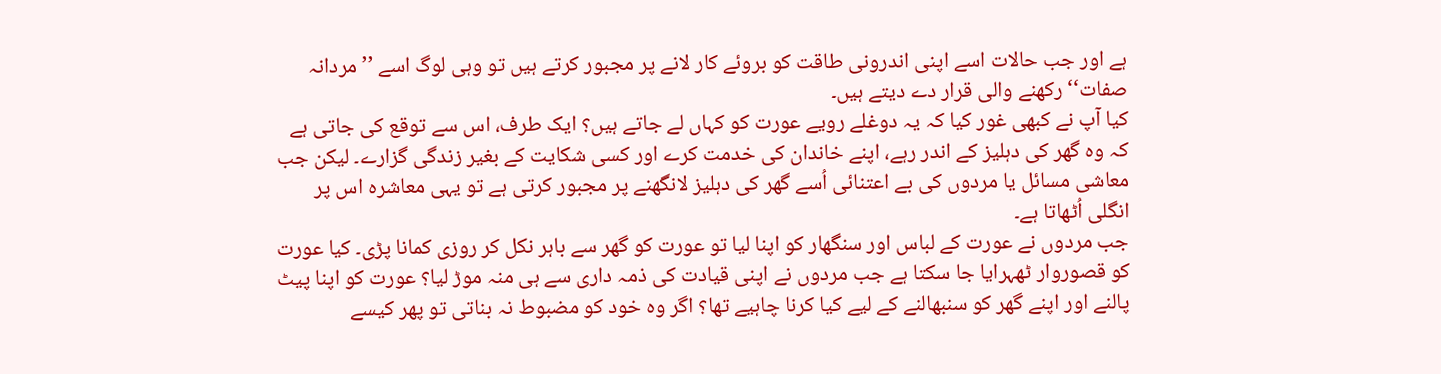ہے اور جب حالات اسے اپنی اندرونی طاقت کو بروئے کار لانے پر مجبور کرتے ہیں تو وہی لوگ اسے ’’مردانہ صفات‘‘ رکھنے والی قرار دے دیتے ہیں۔
کیا آپ نے کبھی غور کیا کہ یہ دوغلے رویے عورت کو کہاں لے جاتے ہیں؟ ایک طرف، اس سے توقع کی جاتی ہے کہ وہ گھر کی دہلیز کے اندر رہے، اپنے خاندان کی خدمت کرے اور کسی شکایت کے بغیر زندگی گزارے۔ لیکن جب معاشی مسائل یا مردوں کی بے اعتنائی اُسے گھر کی دہلیز لانگھنے پر مجبور کرتی ہے تو یہی معاشرہ اس پر انگلی اُٹھاتا ہے۔
جب مردوں نے عورت کے لباس اور سنگھار کو اپنا لیا تو عورت کو گھر سے باہر نکل کر روزی کمانا پڑی۔ کیا عورت کو قصوروار ٹھہرایا جا سکتا ہے جب مردوں نے اپنی قیادت کی ذمہ داری سے ہی منہ موڑ لیا؟ عورت کو اپنا پیٹ پالنے اور اپنے گھر کو سنبھالنے کے لیے کیا کرنا چاہیے تھا؟ اگر وہ خود کو مضبوط نہ بناتی تو پھر کیسے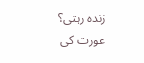زندہ رہتی؟
عورت کی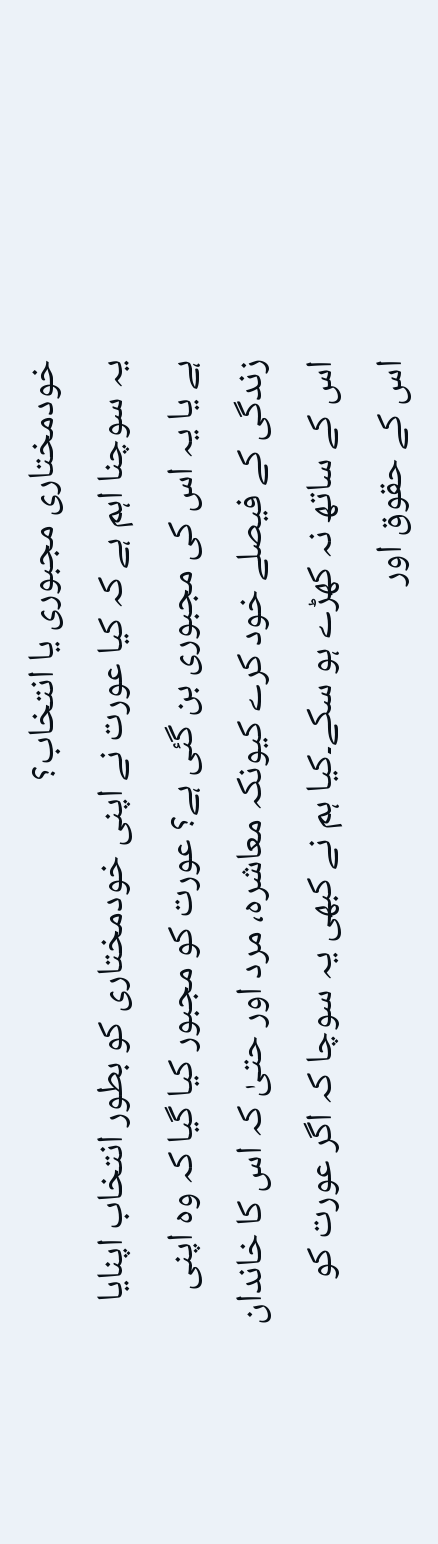خودمختاری مجبوری یا انتخاب؟
یہ سوچنا اہم ہے کہ کیا عورت نے اپنی خودمختاری کو بطور انتخاب اپنایا ہے یا یہ اس کی مجبوری بن گئی ہے؟ عورت کو مجبور کیا گیا کہ وہ اپنی زندگی کے فیصلے خود کرے کیونکہ معاشرہ، مرد اور حتیٰ کہ اس کا خاندان اس کے ساتھ نہ کھڑے ہو سکے۔کیا ہم نے کبھی یہ سوچا کہ اگر عورت کو اس کے حقوق اور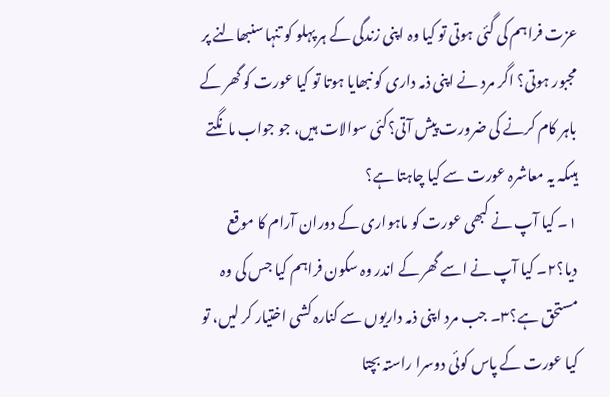عزت فراہم کی گئی ہوتی تو کیا وہ اپنی زندگی کے ہر پہلو کو تنہا سنبھالنے پر مجبور ہوتی؟ اگر مرد نے اپنی ذمہ داری کو نبھایا ہوتا تو کیا عورت کو گھر کے باہر کام کرنے کی ضرورت پیش آتی؟کئی سوالات ہیں، جو جواب مانگتے ہیںکہ یہ معاشرہ عورت سے کیا چاہتا ہے؟
۱۔ کیا آپ نے کبھی عورت کو ماہواری کے دوران آرام کا موقع دیا؟۲۔ کیا آپ نے اسے گھر کے اندر وہ سکون فراہم کیا جس کی وہ مستحق ہے؟۳۔ جب مرد اپنی ذمہ داریوں سے کنارہ کشی اختیار کر لیں، تو کیا عورت کے پاس کوئی دوسرا راستہ بچتا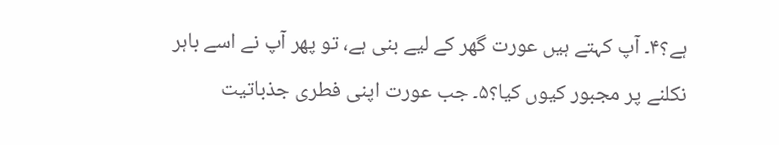ہے؟۴۔ آپ کہتے ہیں عورت گھر کے لیے بنی ہے، تو پھر آپ نے اسے باہر نکلنے پر مجبور کیوں کیا؟۵۔ جب عورت اپنی فطری جذباتیت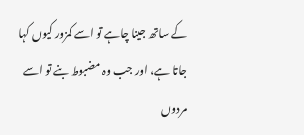کے ساتھ جینا چاہے تو اسے کمزور کیوں کہا جاتا ہے، اور جب وہ مضبوط بنے تو اسے مردوں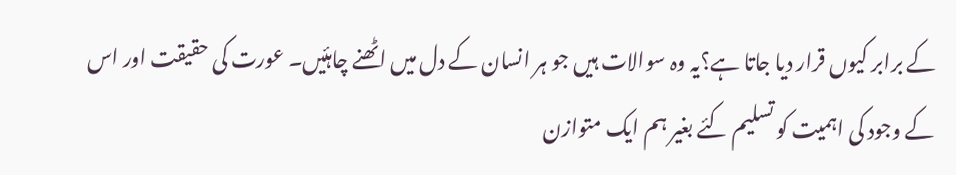کے برابر کیوں قرار دیا جاتا ہے؟یہ وہ سوالات ہیں جو ہر انسان کے دل میں اٹھنے چاہئیں۔ عورت کی حقیقت اور اس کے وجود کی اہمیت کو تسلیم کئے بغیر ہم ایک متوازن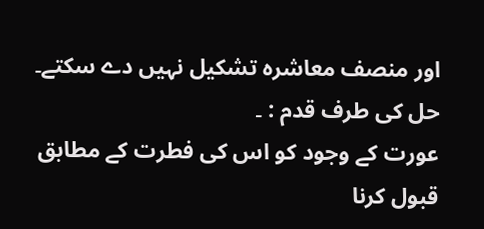اور منصف معاشرہ تشکیل نہیں دے سکتے۔
حل کی طرف قدم : ۔
عورت کے وجود کو اس کی فطرت کے مطابق قبول کرنا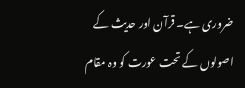ضروری ہے۔ قرآن اور حدیث کے اصولوں کے تحت عورت کو وہ مقام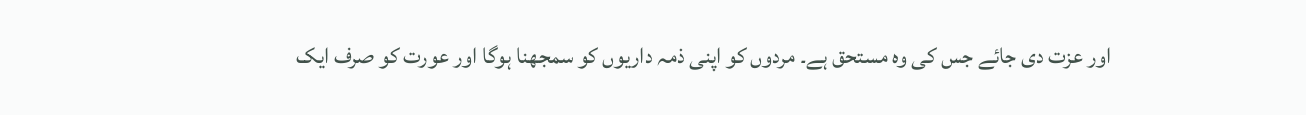اور عزت دی جائے جس کی وہ مستحق ہے۔ مردوں کو اپنی ذمہ داریوں کو سمجھنا ہوگا اور عورت کو صرف ایک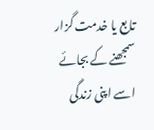تابع یا خدمت گزار سمجھنے کے بجائے اسے اپنی زندگی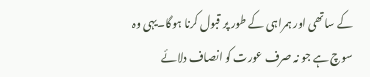کے ساتھی اور ہمراہی کے طور پر قبول کرنا ہوگا۔یہی وہ سوچ ہے جو نہ صرف عورت کو انصاف دلائے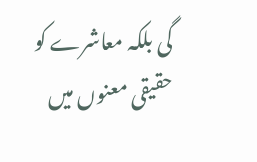گی بلکہ معاشرے کو حقیقی معنوں میں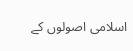اسلامی اصولوں کے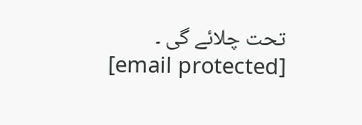تحت چلائے گی ۔
[email protected]